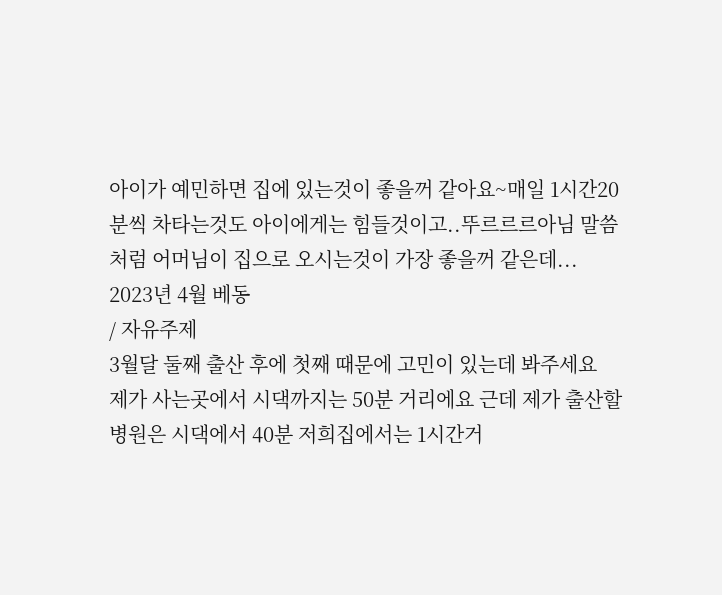아이가 예민하면 집에 있는것이 좋을꺼 같아요~매일 1시간20분씩 차타는것도 아이에게는 힘들것이고..뚜르르르아님 말씀처럼 어머님이 집으로 오시는것이 가장 좋을꺼 같은데...
2023년 4월 베동
/ 자유주제
3월달 둘째 출산 후에 첫째 때문에 고민이 있는데 봐주세요
제가 사는곳에서 시댁까지는 50분 거리에요 근데 제가 출산할 병원은 시댁에서 40분 저희집에서는 1시간거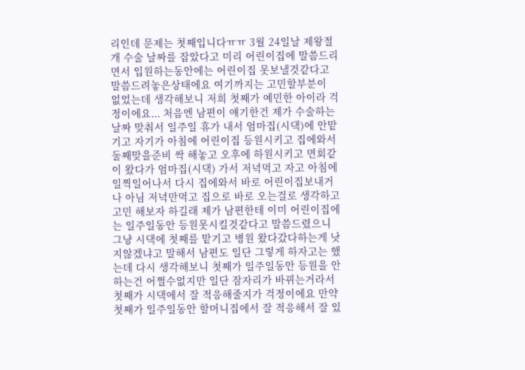리인데 문제는 첫째입니다ㅠㅠ 3월 24일날 제왕절개 수술 날짜를 잡았다고 미리 어린이집에 말씀드리면서 입원하는동안에는 어린이집 못보낼것같다고 말씀드려놓은상태에요 여기까지는 고민할부분이 없었는데 생각해보니 저희 첫째가 예민한 아이라 걱정이에요... 처음엔 남편이 얘기한건 제가 수술하는날짜 맞춰서 일주일 휴가 내서 엄마집(시댁)에 안맡기고 자기가 아침에 어린이집 등원시키고 집에와서 둘째맞을준비 싹 해놓고 오후에 하원시키고 면회같이 왔다가 엄마집(시댁) 가서 저녁먹고 자고 아침에 일찍일어나서 다시 집에와서 바로 어린이집보내거나 아님 저녁만먹고 집으로 바로 오는걸로 생각하고 고민 해보자 하길래 제가 남편한테 이미 어린이집에는 일주일동안 등원못시킬것같다고 말씀드렸으니 그냥 시댁에 첫째를 맡기고 병원 왔다갔다하는게 낫지않겠냐고 말해서 남편도 일단 그렇게 하자고는 했는데 다시 생각해보니 첫째가 일주일동안 등원을 안하는건 어쩔수없지만 일단 잠자리가 바뀌는거라서 첫째가 시댁에서 잘 적응해줄지가 걱정이에요 만약 첫째가 일주일동안 할머니집에서 잘 적응해서 잘 있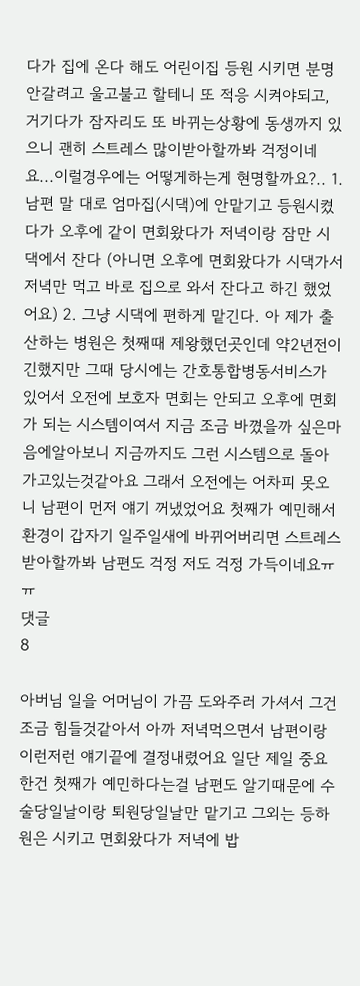다가 집에 온다 해도 어린이집 등원 시키면 분명 안갈려고 울고불고 할테니 또 적응 시켜야되고, 거기다가 잠자리도 또 바뀌는상황에 동생까지 있으니 괜히 스트레스 많이받아할까봐 걱정이네요...이럴경우에는 어떻게하는게 현명할까요?.. 1. 남편 말 대로 엄마집(시댁)에 안맡기고 등원시켰다가 오후에 같이 면회왔다가 저녁이랑 잠만 시댁에서 잔다 (아니면 오후에 면회왔다가 시댁가서 저녁만 먹고 바로 집으로 와서 잔다고 하긴 했었어요) 2. 그냥 시댁에 편하게 맡긴다. 아 제가 출산하는 병원은 첫째때 제왕했던곳인데 약2년전이긴했지만 그때 당시에는 간호통합병동서비스가 있어서 오전에 보호자 면회는 안되고 오후에 면회가 되는 시스템이여서 지금 조금 바꼈을까 싶은마음에알아보니 지금까지도 그런 시스템으로 돌아가고있는것같아요 그래서 오전에는 어차피 못오니 남편이 먼저 얘기 꺼냈었어요 첫째가 예민해서 환경이 갑자기 일주일새에 바뀌어버리면 스트레스 받아할까봐 남편도 걱정 저도 걱정 가득이네요ㅠㅠ
댓글
8

아버님 일을 어머님이 가끔 도와주러 가셔서 그건 조금 힘들것같아서 아까 저녁먹으면서 남편이랑 이런저런 얘기끝에 결정내렸어요 일단 제일 중요한건 첫째가 예민하다는걸 남편도 알기때문에 수술당일날이랑 퇴원당일날만 맡기고 그외는 등하원은 시키고 면회왔다가 저녁에 밥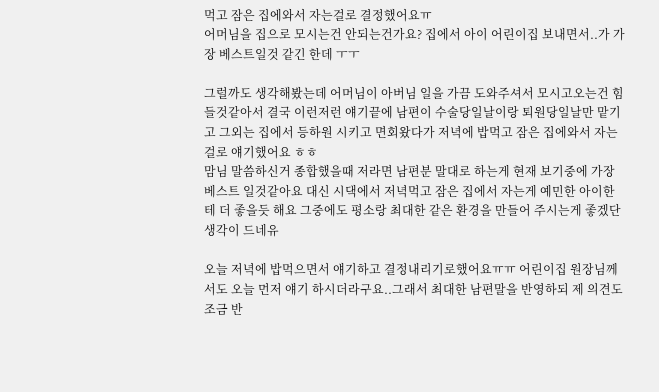먹고 잠은 집에와서 자는걸로 결정했어요ㅠ
어머님을 집으로 모시는건 안되는건가요? 집에서 아이 어린이집 보내면서..가 가장 베스트일것 같긴 한데 ㅜㅜ

그럴까도 생각해봤는데 어머님이 아버님 일을 가끔 도와주셔서 모시고오는건 힘들것같아서 결국 이런저런 얘기끝에 남편이 수술당일날이랑 퇴원당일날만 맡기고 그외는 집에서 등하원 시키고 면회왔다가 저녁에 밥먹고 잠은 집에와서 자는걸로 얘기했어요 ㅎㅎ
맘님 말씀하신거 종합했을때 저라면 남편분 말대로 하는게 현재 보기중에 가장 베스트 일것같아요 대신 시댁에서 저녁먹고 잠은 집에서 자는게 예민한 아이한테 더 좋을듯 해요 그중에도 평소랑 최대한 같은 환경을 만들어 주시는게 좋겠단 생각이 드네유

오늘 저녁에 밥먹으면서 얘기하고 결정내리기로했어요ㅠㅠ 어린이집 원장님께서도 오늘 먼저 얘기 하시더라구요..그래서 최대한 남편말을 반영하되 제 의견도 조금 반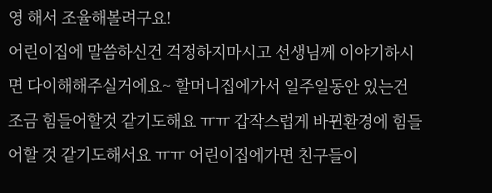영 해서 조율해볼려구요!
어린이집에 말씀하신건 걱정하지마시고 선생님께 이야기하시면 다이해해주실거에요~ 할머니집에가서 일주일동안 있는건 조금 힘들어할것 같기도해요 ㅠㅠ 갑작스럽게 바뀐환경에 힘들어할 것 같기도해서요 ㅠㅠ 어린이집에가면 친구들이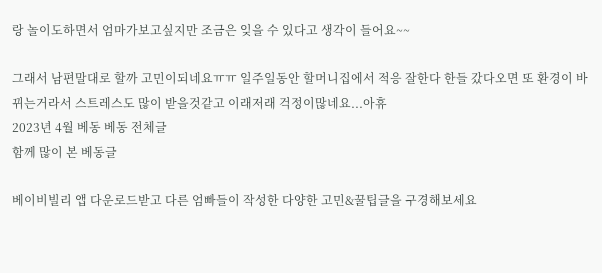랑 놀이도하면서 엄마가보고싶지만 조금은 잊을 수 있다고 생각이 들어요~~

그래서 남편말대로 할까 고민이되네요ㅠㅠ 일주일동안 할머니집에서 적응 잘한다 한들 갔다오면 또 환경이 바뀌는거라서 스트레스도 많이 받을것같고 이래저래 걱정이많네요...아휴
2023년 4월 베동 베동 전체글
함께 많이 본 베동글

베이비빌리 앱 다운로드받고 다른 엄빠들이 작성한 다양한 고민&꿀팁글을 구경해보세요